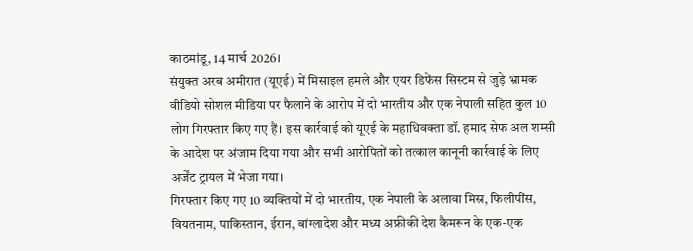काठमांडू, 14 मार्च 2026।
संयुक्त अरब अमीरात (यूएई) में मिसाइल हमले और एयर डिफेंस सिस्टम से जुड़े भ्रामक वीडियो सोशल मीडिया पर फैलाने के आरोप में दो भारतीय और एक नेपाली सहित कुल 10 लोग गिरफ्तार किए गए हैं। इस कार्रवाई को यूएई के महाधिवक्ता डॉ. हमाद सेफ अल शम्सी के आदेश पर अंजाम दिया गया और सभी आरोपितों को तत्काल कानूनी कार्रवाई के लिए अर्जेंट ट्रायल में भेजा गया।
गिरफ्तार किए गए 10 व्यक्तियों में दो भारतीय, एक नेपाली के अलावा मिस्र, फिलीपींस, वियतनाम, पाकिस्तान, ईरान, बांग्लादेश और मध्य अफ्रीकी देश कैमरून के एक-एक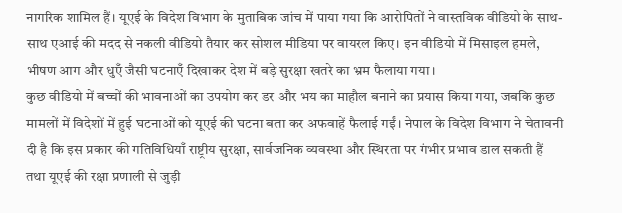नागरिक शामिल हैं। यूएई के विदेश विभाग के मुताबिक जांच में पाया गया कि आरोपितों ने वास्तविक वीडियो के साथ-साथ एआई की मदद से नकली वीडियो तैयार कर सोशल मीडिया पर वायरल किए। इन वीडियो में मिसाइल हमले, भीषण आग और धुएँ जैसी घटनाएँ दिखाकर देश में बड़े सुरक्षा खतरे का भ्रम फैलाया गया।
कुछ वीडियो में बच्चों की भावनाओं का उपयोग कर डर और भय का माहौल बनाने का प्रयास किया गया, जबकि कुछ मामलों में विदेशों में हुई घटनाओं को यूएई की घटना बता कर अफवाहें फैलाई गईं। नेपाल के विदेश विभाग ने चेतावनी दी है कि इस प्रकार की गतिविधियाँ राष्ट्रीय सुरक्षा, सार्वजनिक व्यवस्था और स्थिरता पर गंभीर प्रभाव डाल सकती हैं तथा यूएई की रक्षा प्रणाली से जुड़ी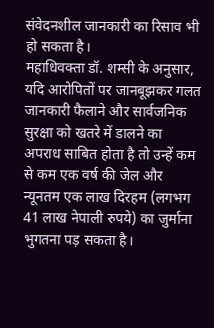संवेदनशील जानकारी का रिसाव भी हो सकता है।
महाधिवक्ता डॉ. शम्सी के अनुसार, यदि आरोपितों पर जानबूझकर गलत जानकारी फैलाने और सार्वजनिक सुरक्षा को खतरे में डालने का अपराध साबित होता है तो उन्हें कम से कम एक वर्ष की जेल और न्यूनतम एक लाख दिरहम (लगभग 41 लाख नेपाली रुपये) का जुर्माना भुगतना पड़ सकता है।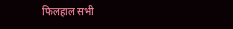फिलहाल सभी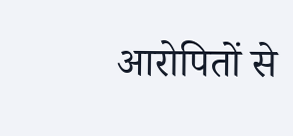आरोपितों से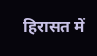हिरासत में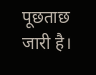पूछताछ जारी है।